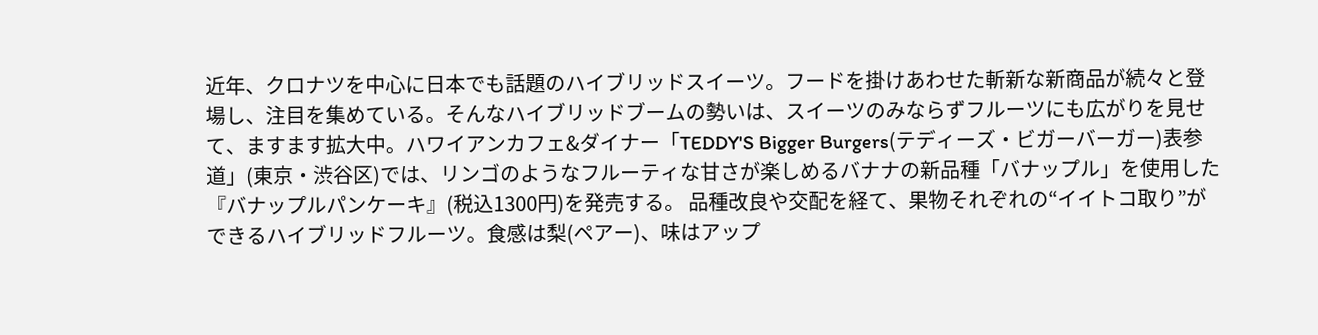近年、クロナツを中心に日本でも話題のハイブリッドスイーツ。フードを掛けあわせた斬新な新商品が続々と登場し、注目を集めている。そんなハイブリッドブームの勢いは、スイーツのみならずフルーツにも広がりを見せて、ますます拡大中。ハワイアンカフェ&ダイナー「TEDDY'S Bigger Burgers(テディーズ・ビガーバーガー)表参道」(東京・渋谷区)では、リンゴのようなフルーティな甘さが楽しめるバナナの新品種「バナップル」を使用した『バナップルパンケーキ』(税込1300円)を発売する。 品種改良や交配を経て、果物それぞれの“イイトコ取り”ができるハイブリッドフルーツ。食感は梨(ペアー)、味はアップ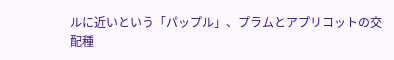ルに近いという「パップル」、プラムとアプリコットの交配種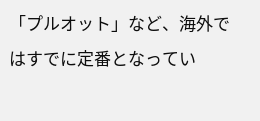「プルオット」など、海外ではすでに定番となってい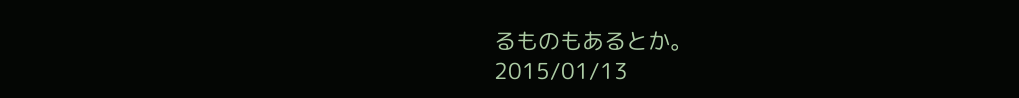るものもあるとか。
2015/01/13